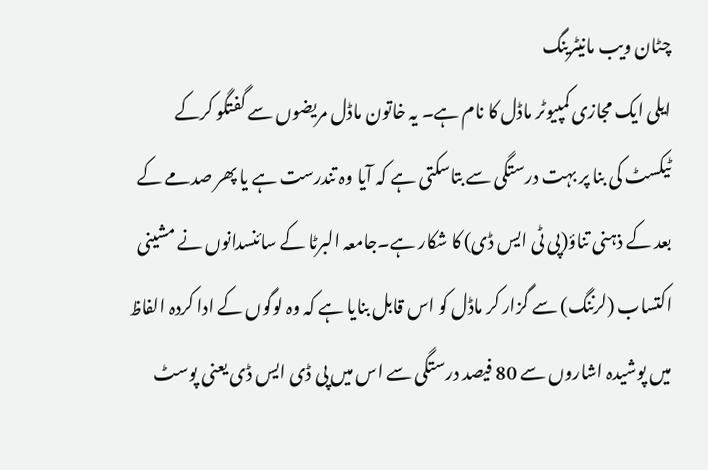چٹان ویب مانیٹرینگ
ایلی ایک مجازی کمپیوٹر ماڈل کا نام ہے۔ یہ خاتون ماڈل مریضوں سے گفتگو کرکے ٹیکسٹ کی بنا پر بہت درستگی سے بتاسکتی ہے کہ آیا وہ تندرست ہے یا پھر صدمے کے بعد کے ذہنی تناؤ(پی ٹی ایس ڈی) کا شکار ہے۔جامعہ البرٹا کے سائنسدانوں نے مشینی اکتساب (لرننگ) سے گزار کر ماڈل کو اس قابل بنایا ہے کہ وہ لوگوں کے ادا کردہ الفاظ میں پوشیدہ اشاروں سے 80 فیصد درستگی سے اس میں پی ڈی ایس ڈی یعنی پوسٹ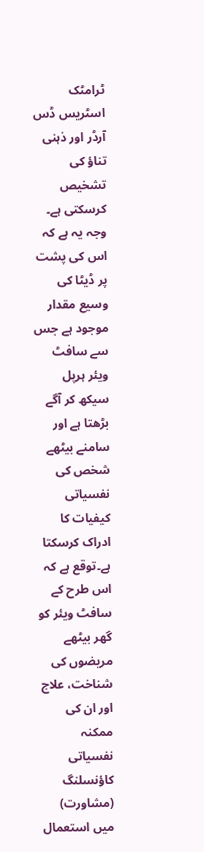ٹرامٹک اسٹریس ڈس آرڈر اور ذہنی تناؤ کی تشخیص کرسکتی ہے۔
وجہ یہ ہے کہ اس کی پشت پر ڈیٹا کی وسیع مقدار موجود ہے جس سے سافٹ ویئر ہرپل سیکھ کر آگے بڑھتا ہے اور سامنے بیٹھے شخص کی نفسیاتی کیفیات کا ادراک کرسکتا ہے۔توقع ہے کہ اس طرح کے سافٹ ویئر کو گھر بیٹھے مریضوں کی شناخت، علاج اور ان کی ممکنہ نفسیاتی کاؤنسلنگ (مشاورت) میں استعمال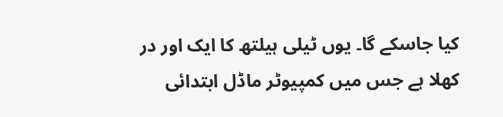کیا جاسکے گا۔ یوں ٹیلی ہیلتھ کا ایک اور در کھلا ہے جس میں کمپیوٹر ماڈل ابتدائی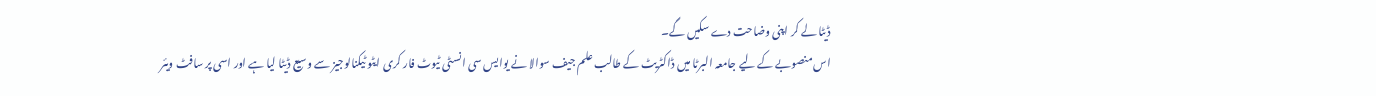ڈیٹا لے کر اپنی وضاحت دے سکیں گے۔
اس منصوبے کے لیے جامعہ البرٹا میں ڈاکٹریٹ کے طالب علم جیف سوالا نے یوایس سی انسٹی ٹیوٹ فار کری ایٹو ٹیکنالوجیز سے وسیع ڈیٹا لیا ہے اور اسی پر سافٹ ویئر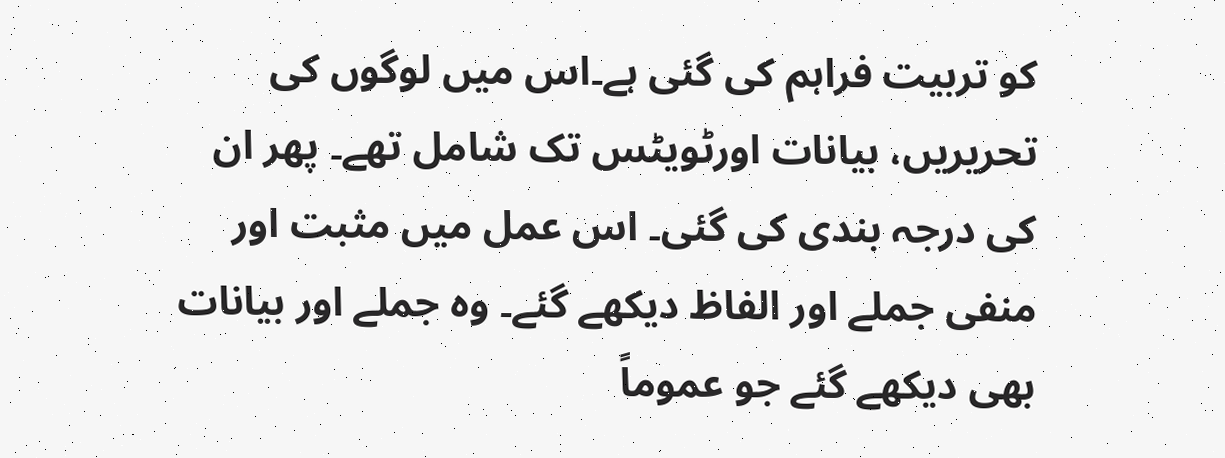کو تربیت فراہم کی گئی ہے۔اس میں لوگوں کی تحریریں، بیانات اورٹویٹس تک شامل تھے۔ پھر ان کی درجہ بندی کی گئی۔ اس عمل میں مثبت اور منفی جملے اور الفاظ دیکھے گئے۔ وہ جملے اور بیانات بھی دیکھے گئے جو عموماً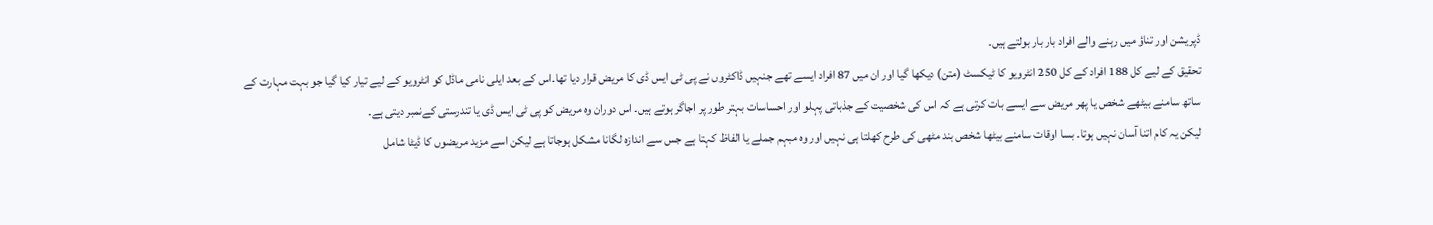ڈپریشن اور تناؤ میں رہنے والے افراد بار بار بولتے ہیں۔
تحقیق کے لیے کل 188 افراد کے کل 250 انٹرویو کا ٹیکسٹ (متن) دیکھا گیا اور ان میں 87 افراد ایسے تھے جنہیں ڈاکٹروں نے پی ٹی ایس ڈی کا مریض قرار دیا تھا۔اس کے بعد ایلی نامی ماڈل کو انٹرویو کے لیے تیار کیا گیا جو بہت مہارت کے ساتھ سامنے بیٹھے شخص یا پھر مریض سے ایسے بات کرتی ہے کہ اس کی شخصیت کے جذباتی پہلو اور احساسات بہتر طور پر اجاگر ہوتے ہیں۔ اس دوران وہ مریض کو پی ٹی ایس ڈی یا تندرستی کےنمبر دیتی ہے۔
لیکن یہ کام اتنا آسان نہیں ہوتا۔ بسا اوقات سامنے بیٹھا شخص بند مٹھی کی طرح کھلتا ہی نہیں اور وہ مبہم جملے یا الفاظ کہتا ہے جس سے اندازہ لگانا مشکل ہوجاتا ہے لیکن اسے مزید مریضوں کا ڈیٹا شامل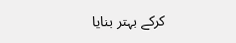کرکے بہتر بنایا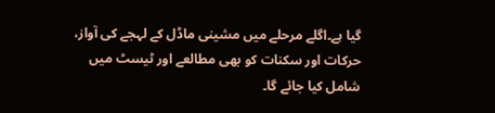گیا ہے۔اگلے مرحلے میں مشینی ماڈل کے لہجے کی آواز، حرکات اور سکنات کو بھی مطالعے اور ٹیسٹ میں شامل کیا جائے گا۔